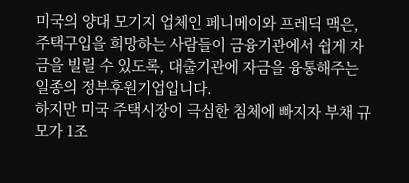미국의 양대 모기지 업체인 페니메이와 프레딕 맥은, 주택구입을 희망하는 사람들이 금융기관에서 쉽게 자금을 빌릴 수 있도록, 대출기관에 자금을 융통해주는 일종의 정부후원기업입니다.
하지만 미국 주택시장이 극심한 침체에 빠지자 부채 규모가 1조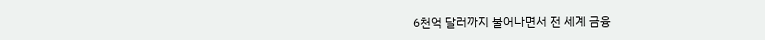6천억 달러까지 불어나면서 전 세계 금융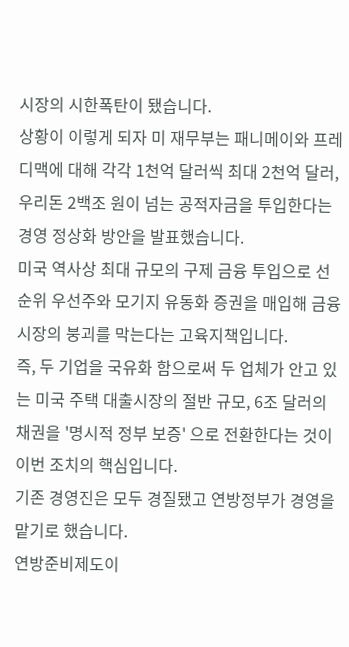시장의 시한폭탄이 됐습니다.
상황이 이렇게 되자 미 재무부는 패니메이와 프레디맥에 대해 각각 1천억 달러씩 최대 2천억 달러, 우리돈 2백조 원이 넘는 공적자금을 투입한다는 경영 정상화 방안을 발표했습니다.
미국 역사상 최대 규모의 구제 금융 투입으로 선순위 우선주와 모기지 유동화 증권을 매입해 금융시장의 붕괴를 막는다는 고육지책입니다.
즉, 두 기업을 국유화 함으로써 두 업체가 안고 있는 미국 주택 대출시장의 절반 규모, 6조 달러의 채권을 '명시적 정부 보증' 으로 전환한다는 것이 이번 조치의 핵심입니다.
기존 경영진은 모두 경질됐고 연방정부가 경영을 맡기로 했습니다.
연방준비제도이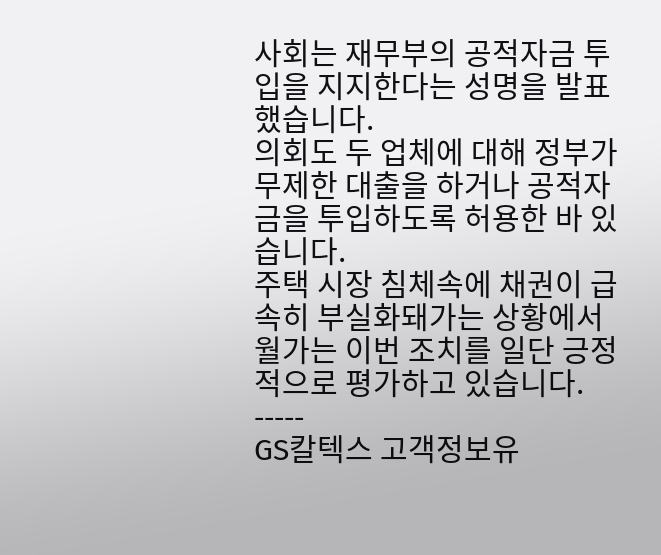사회는 재무부의 공적자금 투입을 지지한다는 성명을 발표했습니다.
의회도 두 업체에 대해 정부가 무제한 대출을 하거나 공적자금을 투입하도록 허용한 바 있습니다.
주택 시장 침체속에 채권이 급속히 부실화돼가는 상황에서 월가는 이번 조치를 일단 긍정적으로 평가하고 있습니다.
-----
GS칼텍스 고객정보유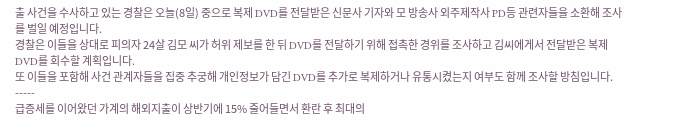출 사건을 수사하고 있는 경찰은 오늘(8일) 중으로 복제 DVD를 전달받은 신문사 기자와 모 방송사 외주제작사 PD등 관련자들을 소환해 조사를 벌일 예정입니다.
경찰은 이들을 상대로 피의자 24살 김모 씨가 허위 제보를 한 뒤 DVD를 전달하기 위해 접촉한 경위를 조사하고 김씨에게서 전달받은 복제 DVD를 회수할 계획입니다.
또 이들을 포함해 사건 관계자들을 집중 추궁해 개인정보가 담긴 DVD를 추가로 복제하거나 유통시켰는지 여부도 함께 조사할 방침입니다.
-----
급증세를 이어왔던 가계의 해외지출이 상반기에 15% 줄어들면서 환란 후 최대의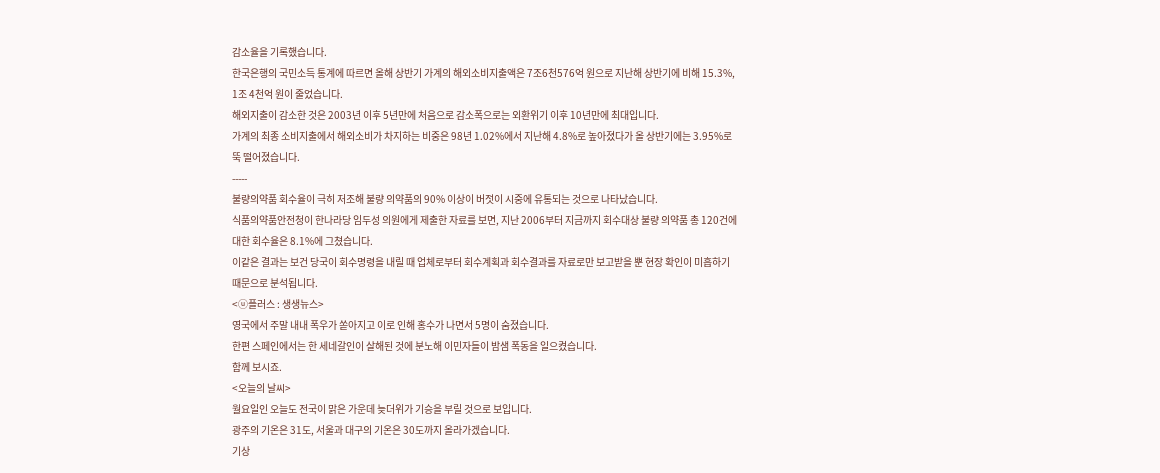감소율을 기록했습니다.
한국은행의 국민소득 통계에 따르면 올해 상반기 가계의 해외소비지출액은 7조6천576억 원으로 지난해 상반기에 비해 15.3%, 1조 4천억 원이 줄었습니다.
해외지출이 감소한 것은 2003년 이후 5년만에 처음으로 감소폭으로는 외환위기 이후 10년만에 최대입니다.
가계의 최종 소비지출에서 해외소비가 차지하는 비중은 98년 1.02%에서 지난해 4.8%로 높아졌다가 올 상반기에는 3.95%로 뚝 떨어졌습니다.
-----
불량의약품 회수율이 극히 저조해 불량 의약품의 90% 이상이 버젓이 시중에 유통되는 것으로 나타났습니다.
식품의약품안전청이 한나라당 임두성 의원에게 제출한 자료를 보면, 지난 2006부터 지금까지 회수대상 불량 의약품 총 120건에 대한 회수율은 8.1%에 그쳤습니다.
이같은 결과는 보건 당국이 회수명령을 내릴 때 업체로부터 회수계획과 회수결과를 자료로만 보고받을 뿐 현장 확인이 미흡하기 때문으로 분석됩니다.
<ⓤ플러스 : 생생뉴스>
영국에서 주말 내내 폭우가 쏟아지고 이로 인해 홍수가 나면서 5명이 숨졌습니다.
한편 스페인에서는 한 세네갈인이 살해된 것에 분노해 이민자들이 밤샘 폭동을 일으켰습니다.
함께 보시죠.
<오늘의 날씨>
월요일인 오늘도 전국이 맑은 가운데 늦더위가 기승을 부릴 것으로 보입니다.
광주의 기온은 31도, 서울과 대구의 기온은 30도까지 올라가겠습니다.
기상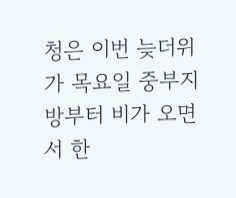청은 이번 늦더위가 목요일 중부지방부터 비가 오면서 한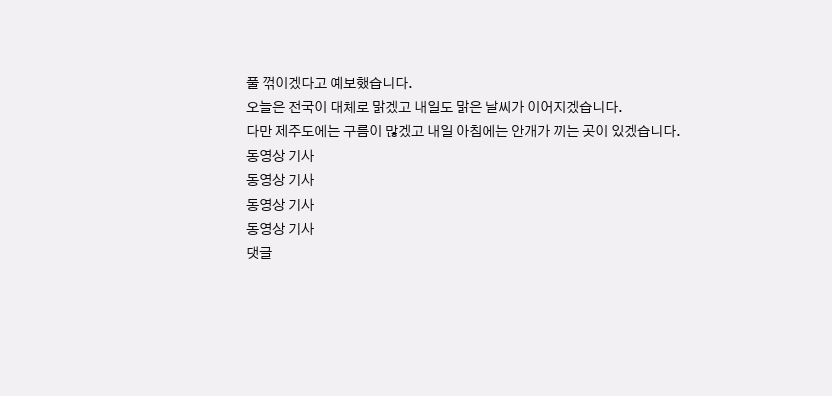풀 꺾이겠다고 예보했습니다.
오늘은 전국이 대체로 맑겠고 내일도 맑은 날씨가 이어지겠습니다.
다만 제주도에는 구름이 많겠고 내일 아침에는 안개가 끼는 곳이 있겠습니다.
동영상 기사
동영상 기사
동영상 기사
동영상 기사
댓글